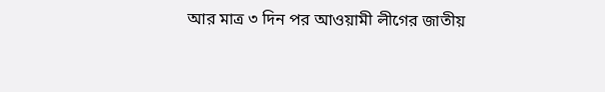আর মাত্র ৩ দিন পর আওয়ামী লীগের জাতীয়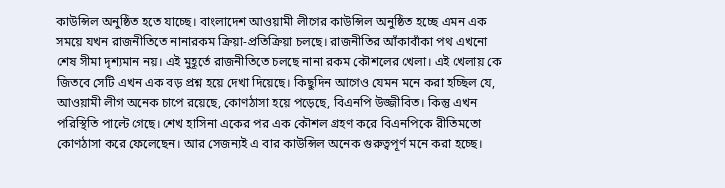কাউন্সিল অনুষ্ঠিত হতে যাচ্ছে। বাংলাদেশ আওয়ামী লীগের কাউন্সিল অনুষ্ঠিত হচ্ছে এমন এক সময়ে যখন রাজনীতিতে নানারকম ক্রিয়া-প্রতিক্রিয়া চলছে। রাজনীতির আঁকাবাঁকা পথ এখনো শেষ সীমা দৃশ্যমান নয়। এই মুহূর্তে রাজনীতিতে চলছে নানা রকম কৌশলের খেলা। এই খেলায় কে জিতবে সেটি এখন এক বড় প্রশ্ন হয়ে দেখা দিয়েছে। কিছুদিন আগেও যেমন মনে করা হচ্ছিল যে, আওয়ামী লীগ অনেক চাপে রয়েছে, কোণঠাসা হয়ে পড়েছে, বিএনপি উজ্জীবিত। কিন্তু এখন পরিস্থিতি পাল্টে গেছে। শেখ হাসিনা একের পর এক কৌশল গ্রহণ করে বিএনপিকে রীতিমতো কোণঠাসা করে ফেলেছেন। আর সেজন্যই এ বার কাউন্সিল অনেক গুরুত্বপূর্ণ মনে করা হচ্ছে।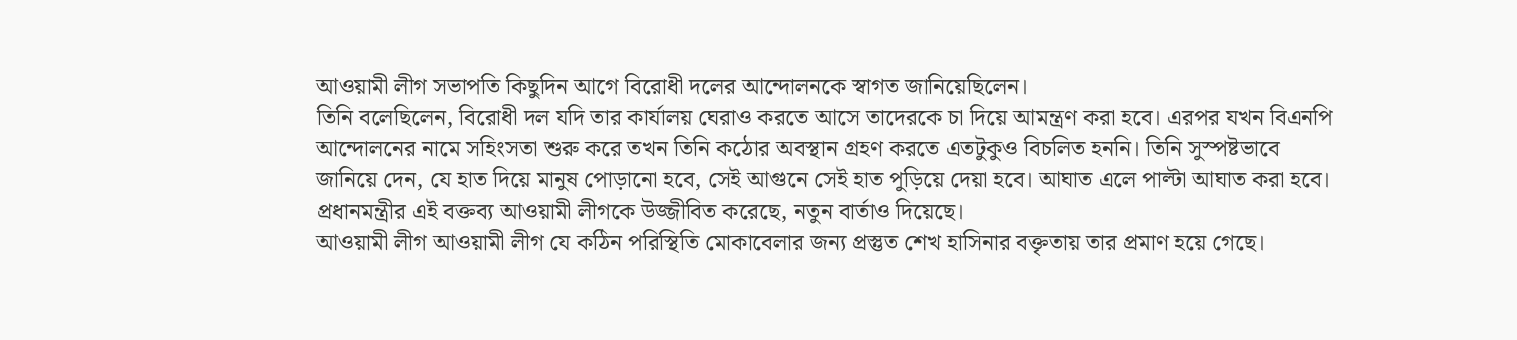আওয়ামী লীগ সভাপতি কিছুদিন আগে বিরোধী দলের আন্দোলনকে স্বাগত জানিয়েছিলেন।
তিনি বলেছিলেন, বিরোধী দল যদি তার কার্যালয় ঘেরাও করতে আসে তাদেরকে চা দিয়ে আমন্ত্রণ করা হবে। এরপর যখন বিএনপি আন্দোলনের নামে সহিংসতা শুরু করে তখন তিনি কঠোর অবস্থান গ্রহণ করতে এতটুকুও বিচলিত হননি। তিনি সুস্পষ্টভাবে জানিয়ে দেন, যে হাত দিয়ে মানুষ পোড়ানো হবে, সেই আগুনে সেই হাত পুড়িয়ে দেয়া হবে। আঘাত এলে পাল্টা আঘাত করা হবে। প্রধানমন্ত্রীর এই বক্তব্য আওয়ামী লীগকে উজ্জীবিত করেছে, নতুন বার্তাও দিয়েছে।
আওয়ামী লীগ আওয়ামী লীগ যে কঠিন পরিস্থিতি মোকাবেলার জন্য প্রস্তুত শেখ হাসিনার বক্তৃতায় তার প্রমাণ হয়ে গেছে।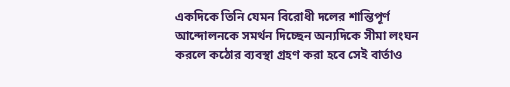একদিকে তিনি যেমন বিরোধী দলের শান্তিপূর্ণ আন্দোলনকে সমর্থন দিচ্ছেন অন্যদিকে সীমা লংঘন করলে কঠোর ব্যবস্থা গ্রহণ করা হবে সেই বার্তাও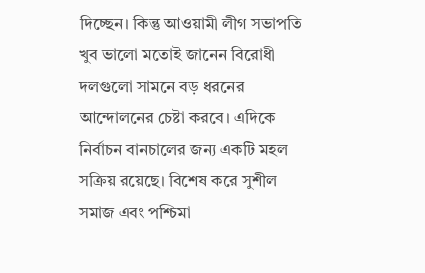দিচ্ছেন। কিন্তু আওয়ামী লীগ সভাপতি খুব ভালো মতোই জানেন বিরোধী দলগুলো সামনে বড় ধরনের আন্দোলনের চেষ্টা করবে। এদিকে নির্বাচন বানচালের জন্য একটি মহল সক্রিয় রয়েছে। বিশেষ করে সুশীল সমাজ এবং পশ্চিমা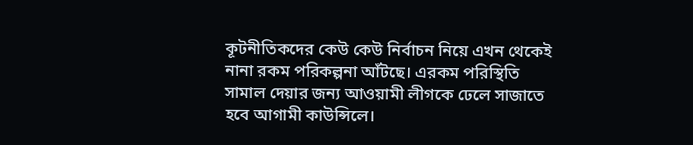কূটনীতিকদের কেউ কেউ নির্বাচন নিয়ে এখন থেকেই নানা রকম পরিকল্পনা আঁটছে। এরকম পরিস্থিতি সামাল দেয়ার জন্য আওয়ামী লীগকে ঢেলে সাজাতে হবে আগামী কাউন্সিলে।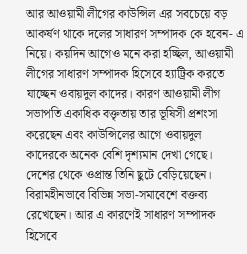আর আওয়ামী লীগের কাউন্সিল এর সবচেয়ে বড় আকর্ষণ থাকে দলের সাধারণ সম্পাদক কে হবেন- এ নিয়ে। কয়দিন আগেও মনে করা হচ্ছিল, আওয়ামী লীগের সাধারণ সম্পাদক হিসেবে হ্যাট্রিক করতে যাচ্ছেন ওবায়দুল কাদের। কারণ আওয়ামী লীগ সভাপতি একাধিক বক্তৃতায় তার ভূষিসী প্রশংসা করেছেন এবং কাউন্সিলের আগে ওবায়দুল কাদেরকে অনেক বেশি দৃশ্যমান দেখা গেছে। দেশের থেকে ওপ্রান্ত তিনি ছুটে বেড়িয়েছেন। বিরামহীনভাবে বিভিন্ন সভা-সমাবেশে বক্তব্য রেখেছেন। আর এ কারণেই সাধারণ সম্পাদক হিসেবে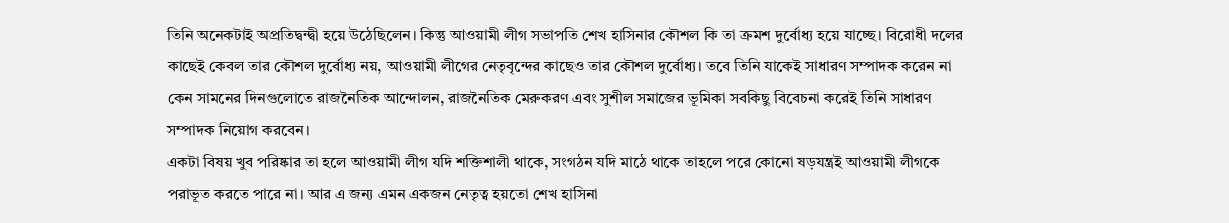তিনি অনেকটাই অপ্রতিদ্বন্দ্বী হয়ে উঠেছিলেন। কিন্তু আওয়ামী লীগ সভাপতি শেখ হাসিনার কৌশল কি তা ক্রমশ দুর্বোধ্য হয়ে যাচ্ছে। বিরোধী দলের কাছেই কেবল তার কৌশল দুর্বোধ্য নয়, আওয়ামী লীগের নেতৃবৃন্দের কাছেও তার কৌশল দুর্বোধ্য। তবে তিনি যাকেই সাধারণ সম্পাদক করেন না কেন সামনের দিনগুলোতে রাজনৈতিক আন্দোলন, রাজনৈতিক মেরুকরণ এবং সুশীল সমাজের ভূমিকা সবকিছু বিবেচনা করেই তিনি সাধারণ সম্পাদক নিয়োগ করবেন।
একটা বিষয় খুব পরিষ্কার তা হলে আওয়ামী লীগ যদি শক্তিশালী থাকে, সংগঠন যদি মাঠে থাকে তাহলে পরে কোনো ষড়যন্ত্রই আওয়ামী লীগকে পরাভূত করতে পারে না। আর এ জন্য এমন একজন নেতৃত্ব হয়তো শেখ হাসিনা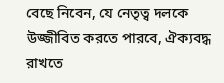বেছে নিবেন, যে নেতৃত্ব দলকে উজ্জীবিত করতে পারবে, ঐক্যবদ্ধ রাখতে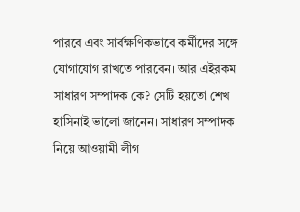পারবে এবং সার্বক্ষণিকভাবে কর্মীদের সঙ্গে যোগাযোগ রাখতে পারবেন। আর এইরকম সাধারণ সম্পাদক কে? সেটি হয়তো শেখ হাসিনাই ভালো জানেন। সাধারণ সম্পাদক নিয়ে আওয়ামী লীগ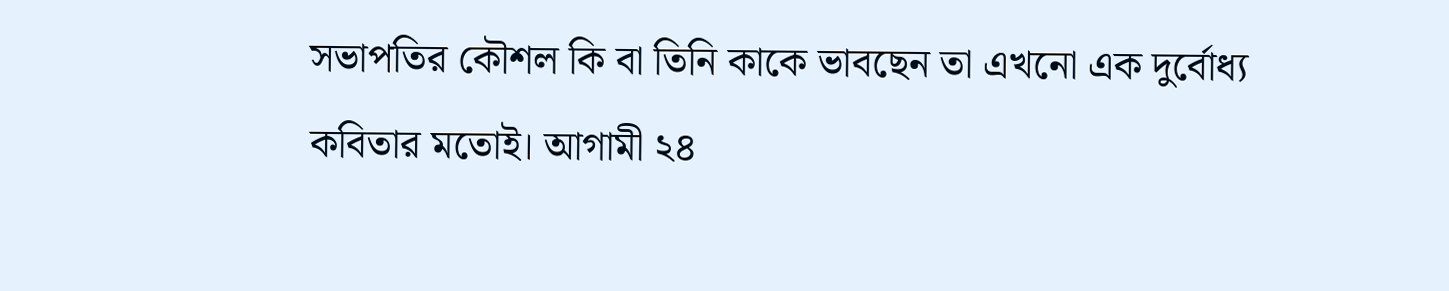সভাপতির কৌশল কি বা তিনি কাকে ভাবছেন তা এখনো এক দুর্বোধ্য কবিতার মতোই। আগামী ২৪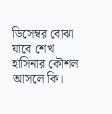ডিসেম্বর বোঝা যাবে শেখ হাসিনার কৌশল আসলে কি।